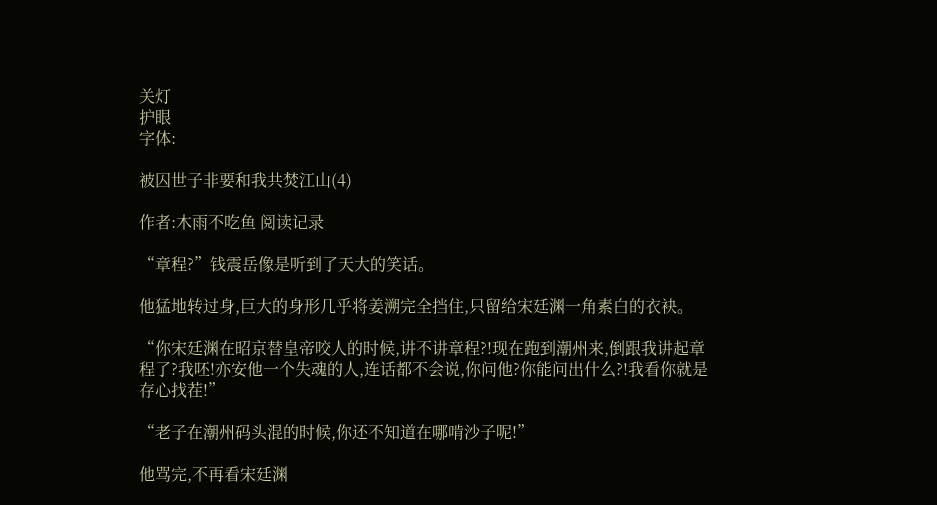关灯
护眼
字体:

被囚世子非要和我共焚江山(4)

作者:木雨不吃鱼 阅读记录

“章程?”钱震岳像是听到了天大的笑话。

他猛地转过身,巨大的身形几乎将姜溯完全挡住,只留给宋廷渊一角素白的衣袂。

“你宋廷渊在昭京替皇帝咬人的时候,讲不讲章程?!现在跑到潮州来,倒跟我讲起章程了?我呸!亦安他一个失魂的人,连话都不会说,你问他?你能问出什么?!我看你就是存心找茬!”

“老子在潮州码头混的时候,你还不知道在哪啃沙子呢!”

他骂完,不再看宋廷渊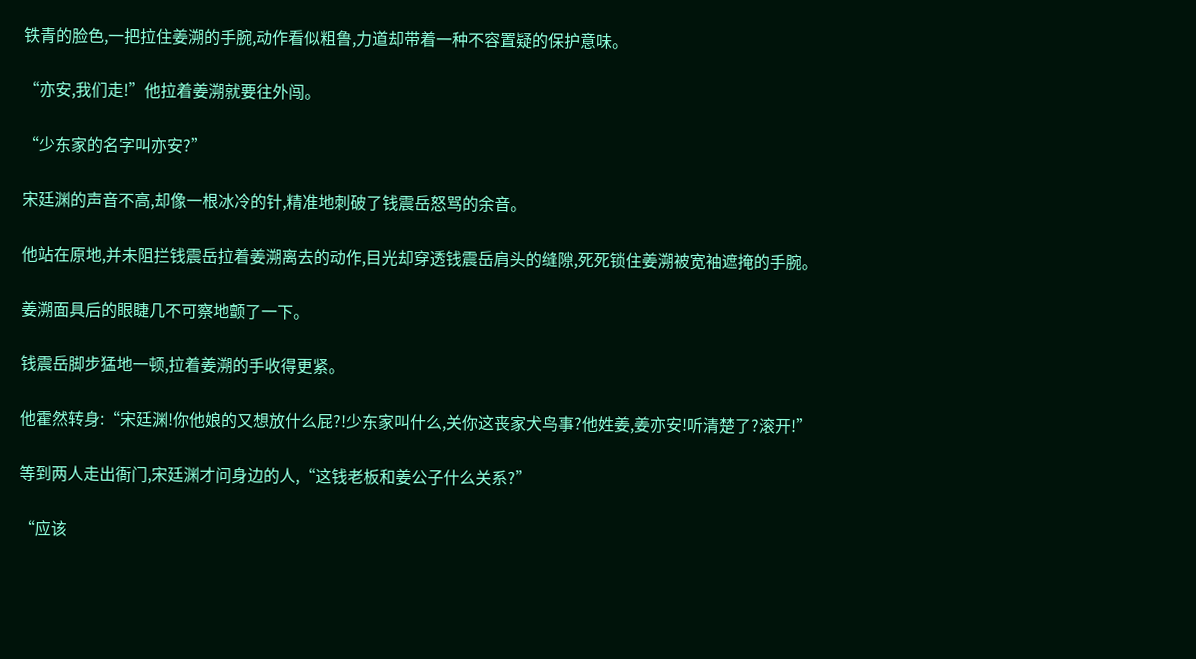铁青的脸色,一把拉住姜溯的手腕,动作看似粗鲁,力道却带着一种不容置疑的保护意味。

“亦安,我们走!”他拉着姜溯就要往外闯。

“少东家的名字叫亦安?”

宋廷渊的声音不高,却像一根冰冷的针,精准地刺破了钱震岳怒骂的余音。

他站在原地,并未阻拦钱震岳拉着姜溯离去的动作,目光却穿透钱震岳肩头的缝隙,死死锁住姜溯被宽袖遮掩的手腕。

姜溯面具后的眼睫几不可察地颤了一下。

钱震岳脚步猛地一顿,拉着姜溯的手收得更紧。

他霍然转身:“宋廷渊!你他娘的又想放什么屁?!少东家叫什么,关你这丧家犬鸟事?他姓姜,姜亦安!听清楚了?滚开!”

等到两人走出衙门,宋廷渊才问身边的人,“这钱老板和姜公子什么关系?”

“应该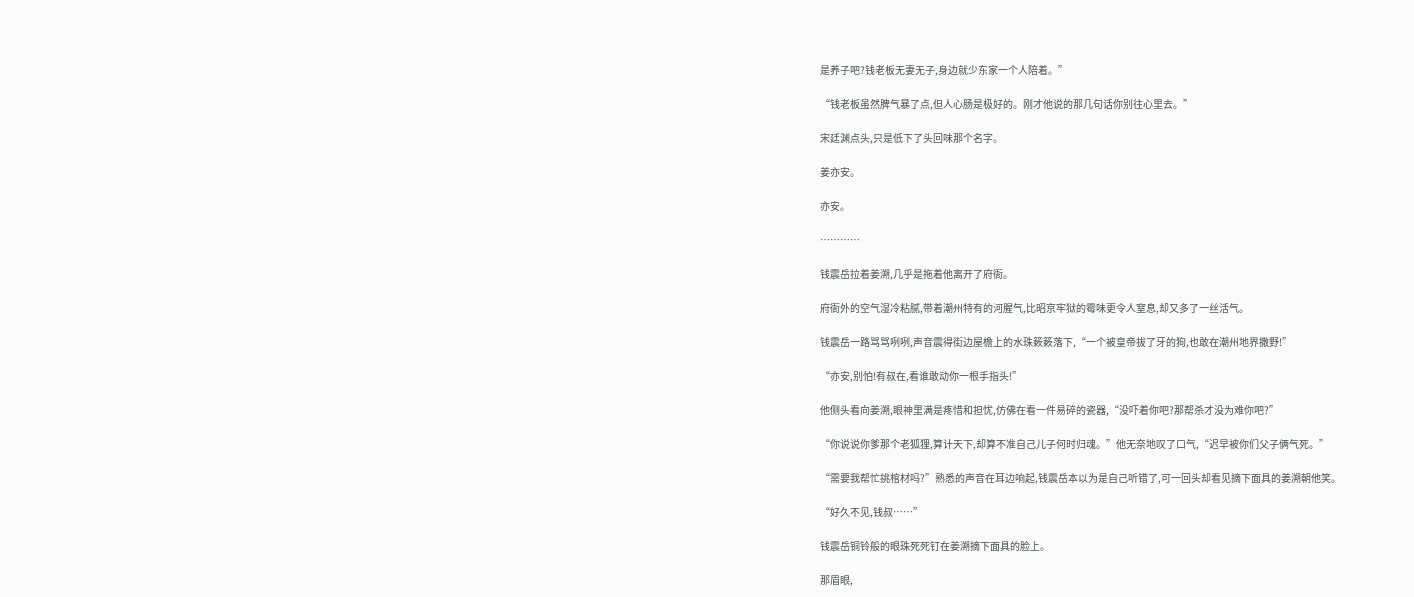是养子吧?钱老板无妻无子,身边就少东家一个人陪着。”

“钱老板虽然脾气暴了点,但人心肠是极好的。刚才他说的那几句话你别往心里去。”

宋廷渊点头,只是低下了头回味那个名字。

姜亦安。

亦安。

…………

钱震岳拉着姜溯,几乎是拖着他离开了府衙。

府衙外的空气湿冷粘腻,带着潮州特有的河腥气,比昭京牢狱的霉味更令人窒息,却又多了一丝活气。

钱震岳一路骂骂咧咧,声音震得街边屋檐上的水珠簌簌落下,“一个被皇帝拔了牙的狗,也敢在潮州地界撒野!”

“亦安,别怕!有叔在,看谁敢动你一根手指头!”

他侧头看向姜溯,眼神里满是疼惜和担忧,仿佛在看一件易碎的瓷器,“没吓着你吧?那帮杀才没为难你吧?”

“你说说你爹那个老狐狸,算计天下,却算不准自己儿子何时归魂。”他无奈地叹了口气,“迟早被你们父子俩气死。”

“需要我帮忙挑棺材吗?”熟悉的声音在耳边响起,钱震岳本以为是自己听错了,可一回头却看见摘下面具的姜溯朝他笑。

“好久不见,钱叔……”

钱震岳铜铃般的眼珠死死钉在姜溯摘下面具的脸上。

那眉眼,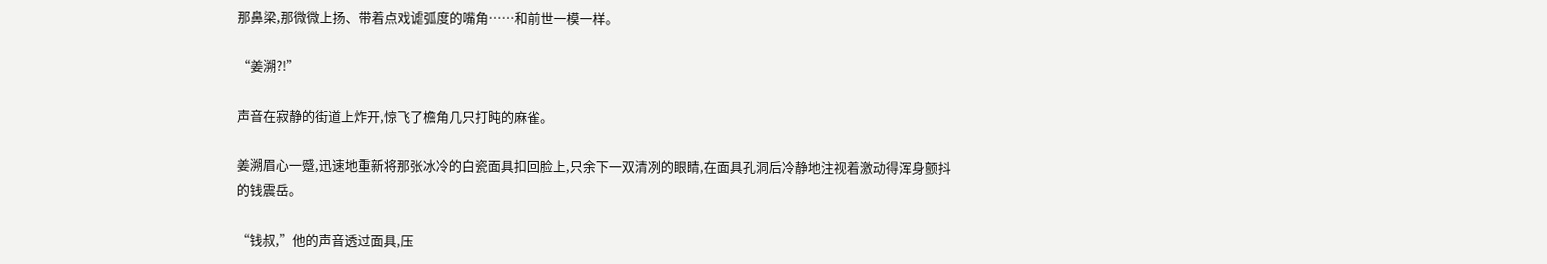那鼻梁,那微微上扬、带着点戏谑弧度的嘴角……和前世一模一样。

“姜溯?!”

声音在寂静的街道上炸开,惊飞了檐角几只打盹的麻雀。

姜溯眉心一蹙,迅速地重新将那张冰冷的白瓷面具扣回脸上,只余下一双清冽的眼睛,在面具孔洞后冷静地注视着激动得浑身颤抖的钱震岳。

“钱叔,”他的声音透过面具,压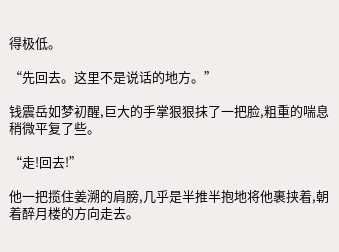得极低。

“先回去。这里不是说话的地方。”

钱震岳如梦初醒,巨大的手掌狠狠抹了一把脸,粗重的喘息稍微平复了些。

“走!回去!”

他一把揽住姜溯的肩膀,几乎是半推半抱地将他裹挟着,朝着醉月楼的方向走去。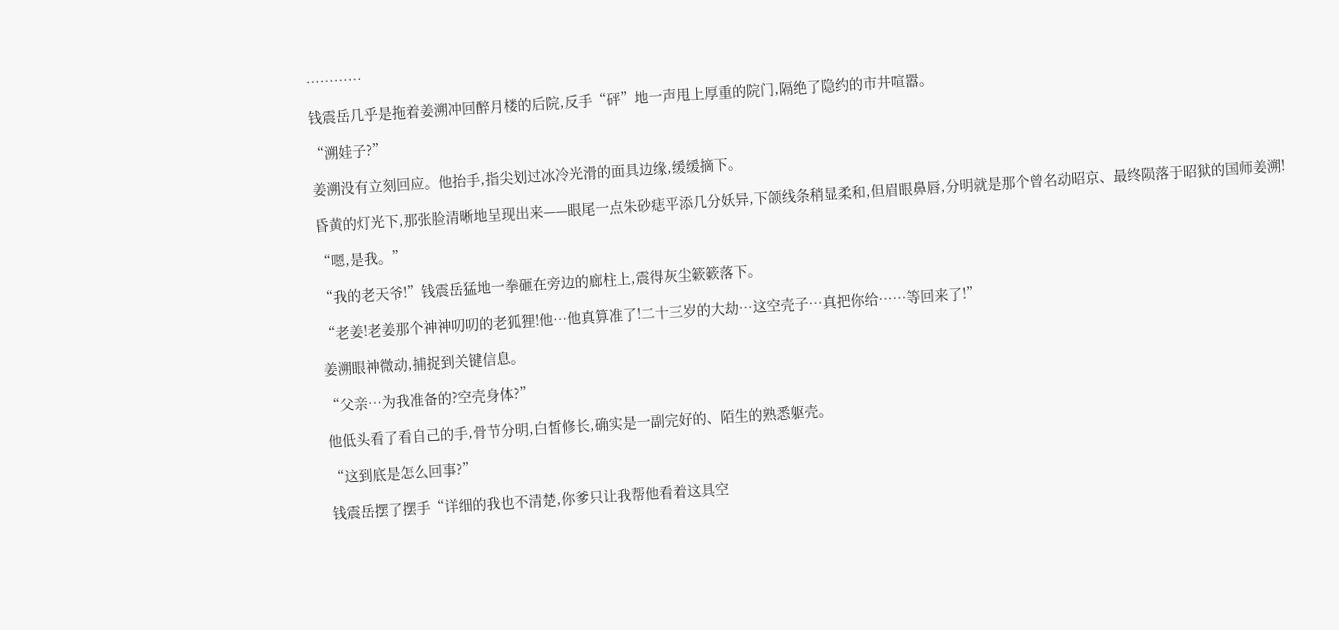…………

钱震岳几乎是拖着姜溯冲回醉月楼的后院,反手“砰”地一声甩上厚重的院门,隔绝了隐约的市井喧嚣。

“溯娃子?”

姜溯没有立刻回应。他抬手,指尖划过冰冷光滑的面具边缘,缓缓摘下。

昏黄的灯光下,那张脸清晰地呈现出来——眼尾一点朱砂痣平添几分妖异,下颌线条稍显柔和,但眉眼鼻唇,分明就是那个曾名动昭京、最终陨落于昭狱的国师姜溯!

“嗯,是我。”

“我的老天爷!”钱震岳猛地一拳砸在旁边的廊柱上,震得灰尘簌簌落下。

“老姜!老姜那个神神叨叨的老狐狸!他…他真算准了!二十三岁的大劫…这空壳子…真把你给……等回来了!”

姜溯眼神微动,捕捉到关键信息。

“父亲…为我准备的?空壳身体?”

他低头看了看自己的手,骨节分明,白皙修长,确实是一副完好的、陌生的熟悉躯壳。

“这到底是怎么回事?”

钱震岳摆了摆手“详细的我也不清楚,你爹只让我帮他看着这具空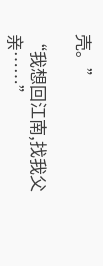壳。”

“我想回江南,找我父亲……”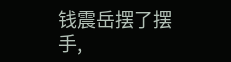钱震岳摆了摆手,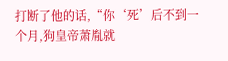打断了他的话,“你‘死’后不到一个月,狗皇帝萧胤就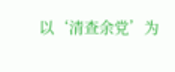以‘清查余党’为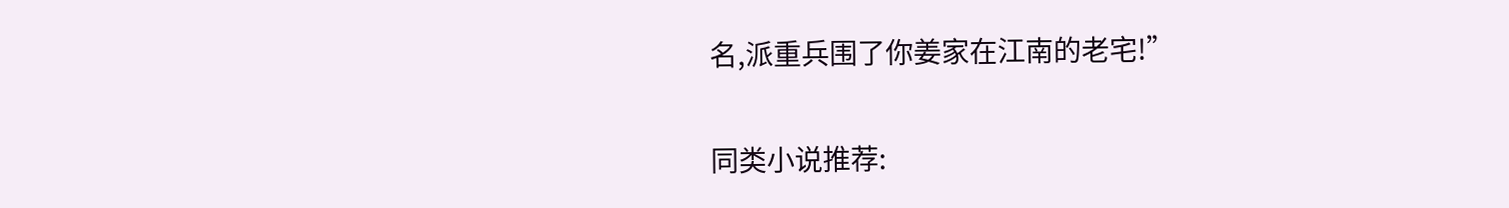名,派重兵围了你姜家在江南的老宅!”

同类小说推荐: